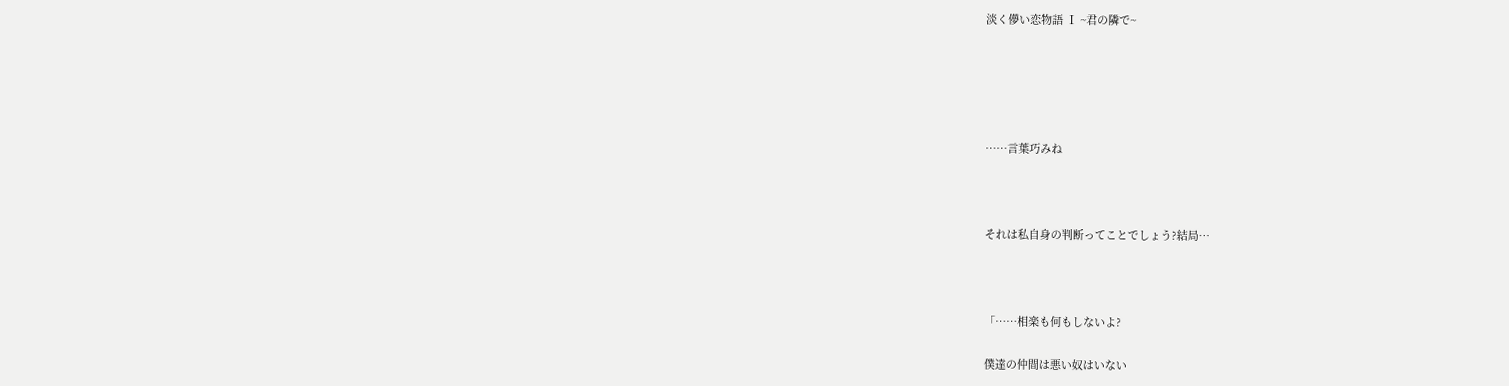淡く儚い恋物語 Ⅰ ~君の隣で~





……言葉巧みね



それは私自身の判断ってことでしょう?結局…



「……相楽も何もしないよ?

僕達の仲間は悪い奴はいない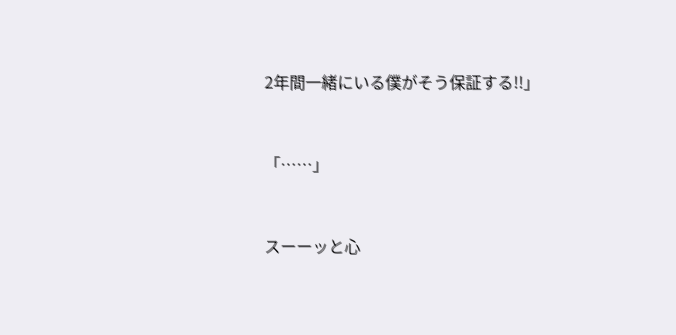2年間一緒にいる僕がそう保証する!!」



「……」



スーーッと心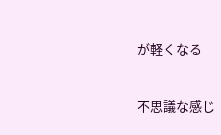が軽くなる

不思議な感じ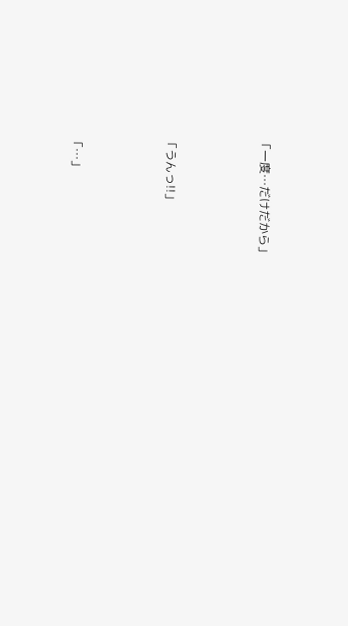「一度…だけだから」



「うんっ!!」



「…」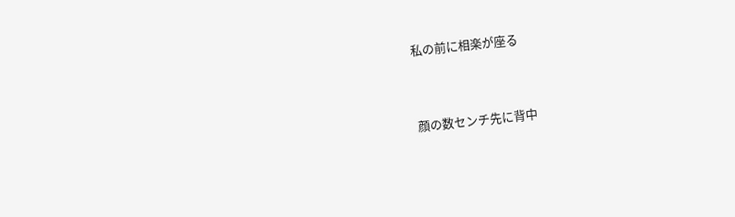私の前に相楽が座る


顔の数センチ先に背中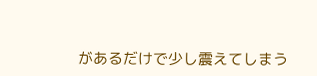があるだけで少し震えてしまう